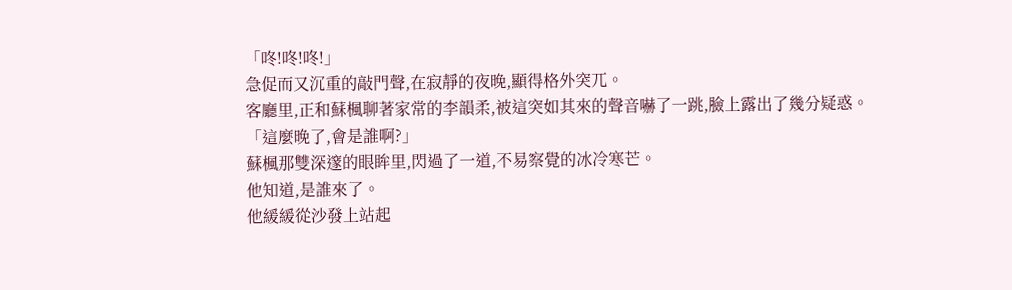「咚!咚!咚!」
急促而又沉重的敲門聲,在寂靜的夜晚,顯得格外突兀。
客廳里,正和蘇楓聊著家常的李韻柔,被這突如其來的聲音嚇了一跳,臉上露出了幾分疑惑。
「這麼晚了,會是誰啊?」
蘇楓那雙深邃的眼眸里,閃過了一道,不易察覺的冰冷寒芒。
他知道,是誰來了。
他緩緩從沙發上站起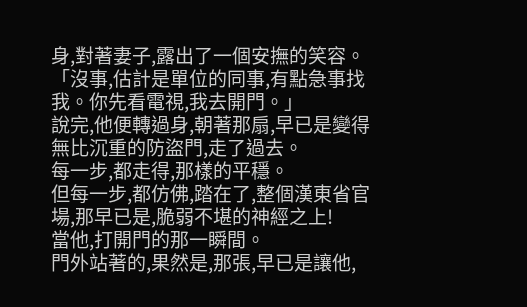身,對著妻子,露出了一個安撫的笑容。
「沒事,估計是單位的同事,有點急事找我。你先看電視,我去開門。」
說完,他便轉過身,朝著那扇,早已是變得無比沉重的防盜門,走了過去。
每一步,都走得,那樣的平穩。
但每一步,都仿佛,踏在了,整個漢東省官場,那早已是,脆弱不堪的神經之上!
當他,打開門的那一瞬間。
門外站著的,果然是,那張,早已是讓他,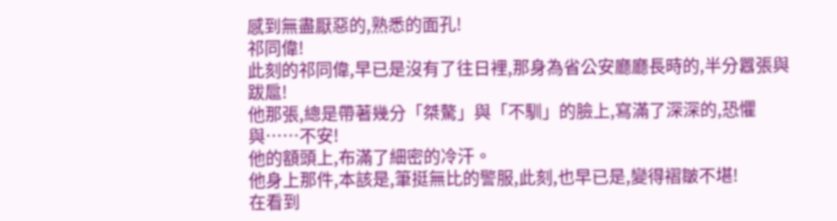感到無盡厭惡的,熟悉的面孔!
祁同偉!
此刻的祁同偉,早已是沒有了往日裡,那身為省公安廳廳長時的,半分囂張與跋扈!
他那張,總是帶著幾分「桀驁」與「不馴」的臉上,寫滿了深深的,恐懼與……不安!
他的額頭上,布滿了細密的冷汗。
他身上那件,本該是,筆挺無比的警服,此刻,也早已是,變得褶皺不堪!
在看到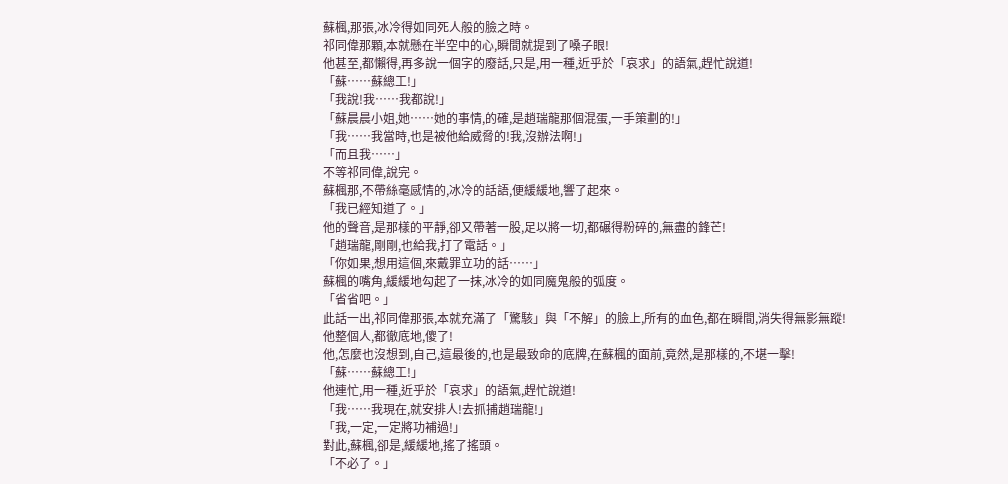蘇楓,那張,冰冷得如同死人般的臉之時。
祁同偉那顆,本就懸在半空中的心,瞬間就提到了嗓子眼!
他甚至,都懶得,再多說一個字的廢話,只是,用一種,近乎於「哀求」的語氣,趕忙說道!
「蘇……蘇總工!」
「我說!我……我都說!」
「蘇晨晨小姐,她……她的事情,的確,是趙瑞龍那個混蛋,一手策劃的!」
「我……我當時,也是被他給威脅的!我,沒辦法啊!」
「而且我……」
不等祁同偉,說完。
蘇楓那,不帶絲毫感情的,冰冷的話語,便緩緩地,響了起來。
「我已經知道了。」
他的聲音,是那樣的平靜,卻又帶著一股,足以將一切,都碾得粉碎的,無盡的鋒芒!
「趙瑞龍,剛剛,也給我,打了電話。」
「你如果,想用這個,來戴罪立功的話……」
蘇楓的嘴角,緩緩地勾起了一抹,冰冷的如同魔鬼般的弧度。
「省省吧。」
此話一出,祁同偉那張,本就充滿了「驚駭」與「不解」的臉上,所有的血色,都在瞬間,消失得無影無蹤!
他整個人,都徹底地,傻了!
他,怎麼也沒想到,自己,這最後的,也是最致命的底牌,在蘇楓的面前,竟然,是那樣的,不堪一擊!
「蘇……蘇總工!」
他連忙,用一種,近乎於「哀求」的語氣,趕忙說道!
「我……我現在,就安排人!去抓捕趙瑞龍!」
「我,一定,一定將功補過!」
對此,蘇楓,卻是,緩緩地,搖了搖頭。
「不必了。」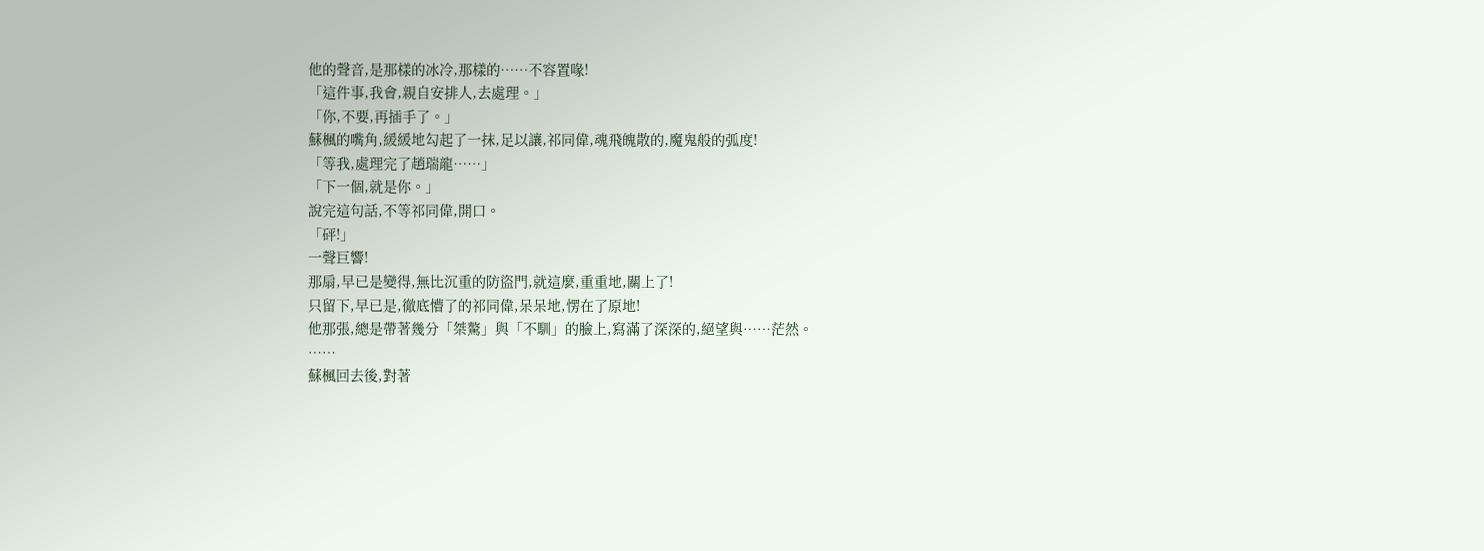他的聲音,是那樣的冰冷,那樣的……不容置喙!
「這件事,我會,親自安排人,去處理。」
「你,不要,再插手了。」
蘇楓的嘴角,緩緩地勾起了一抹,足以讓,祁同偉,魂飛魄散的,魔鬼般的弧度!
「等我,處理完了趙瑞龍……」
「下一個,就是你。」
說完這句話,不等祁同偉,開口。
「砰!」
一聲巨響!
那扇,早已是變得,無比沉重的防盜門,就這麼,重重地,關上了!
只留下,早已是,徹底懵了的祁同偉,呆呆地,愣在了原地!
他那張,總是帶著幾分「桀驁」與「不馴」的臉上,寫滿了深深的,絕望與……茫然。
……
蘇楓回去後,對著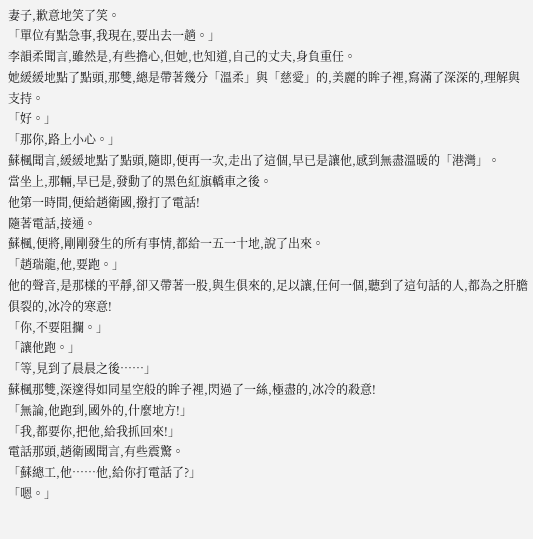妻子,歉意地笑了笑。
「單位有點急事,我現在,要出去一趟。」
李韻柔聞言,雖然是,有些擔心,但她,也知道,自己的丈夫,身負重任。
她緩緩地點了點頭,那雙,總是帶著幾分「溫柔」與「慈愛」的,美麗的眸子裡,寫滿了深深的,理解與支持。
「好。」
「那你,路上小心。」
蘇楓聞言,緩緩地點了點頭,隨即,便再一次,走出了這個,早已是讓他,感到無盡溫暖的「港灣」。
當坐上,那輛,早已是,發動了的黑色紅旗轎車之後。
他第一時間,便給趙衛國,撥打了電話!
隨著電話,接通。
蘇楓,便將,剛剛發生的所有事情,都給一五一十地,說了出來。
「趙瑞龍,他,要跑。」
他的聲音,是那樣的平靜,卻又帶著一股,與生俱來的,足以讓,任何一個,聽到了這句話的人,都為之肝膽俱裂的,冰冷的寒意!
「你,不要阻攔。」
「讓他跑。」
「等,見到了晨晨之後……」
蘇楓那雙,深邃得如同星空般的眸子裡,閃過了一絲,極盡的,冰冷的殺意!
「無論,他跑到,國外的,什麼地方!」
「我,都要你,把他,給我抓回來!」
電話那頭,趙衛國聞言,有些震驚。
「蘇總工,他……他,給你打電話了?」
「嗯。」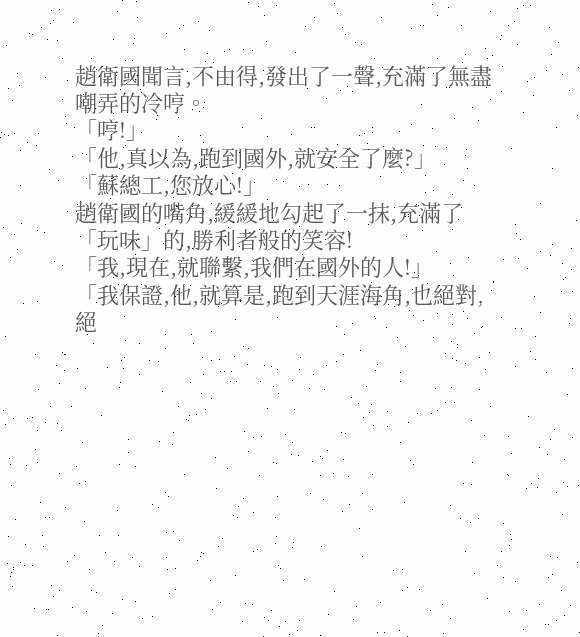趙衛國聞言,不由得,發出了一聲,充滿了無盡嘲弄的冷哼。
「哼!」
「他,真以為,跑到國外,就安全了麼?」
「蘇總工,您放心!」
趙衛國的嘴角,緩緩地勾起了一抹,充滿了「玩味」的,勝利者般的笑容!
「我,現在,就聯繫,我們在國外的人!」
「我保證,他,就算是,跑到天涯海角,也絕對,絕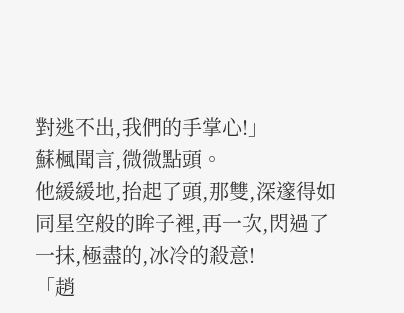對逃不出,我們的手掌心!」
蘇楓聞言,微微點頭。
他緩緩地,抬起了頭,那雙,深邃得如同星空般的眸子裡,再一次,閃過了一抹,極盡的,冰冷的殺意!
「趙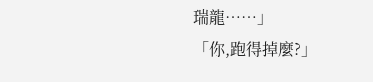瑞龍……」
「你,跑得掉麼?」